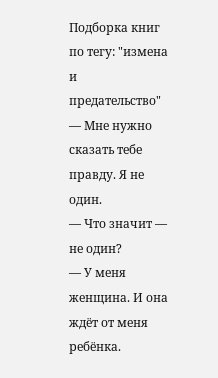Подборка книг по тегу: "измена и предательство"
— Мне нужно сказать тебе правду. Я не один.
— Что значит — не один?
— У меня женщина. И она ждёт от меня ребёнка.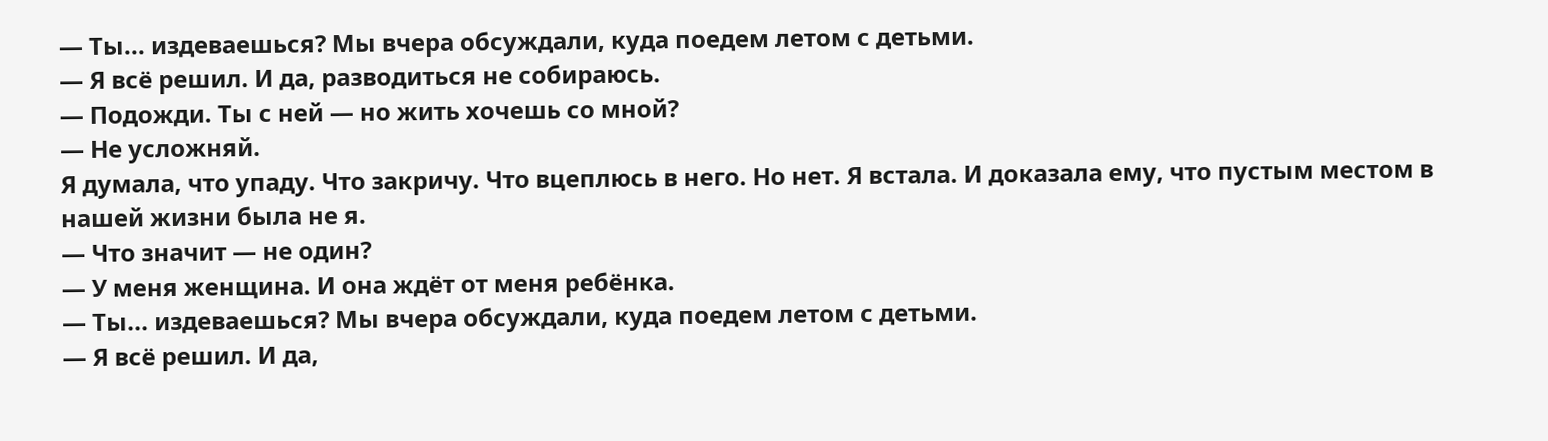— Ты... издеваешься? Мы вчера обсуждали, куда поедем летом с детьми.
— Я всё решил. И да, разводиться не собираюсь.
— Подожди. Ты с ней — но жить хочешь со мной?
— Не усложняй.
Я думала, что упаду. Что закричу. Что вцеплюсь в него. Но нет. Я встала. И доказала ему, что пустым местом в нашей жизни была не я.
— Что значит — не один?
— У меня женщина. И она ждёт от меня ребёнка.
— Ты... издеваешься? Мы вчера обсуждали, куда поедем летом с детьми.
— Я всё решил. И да,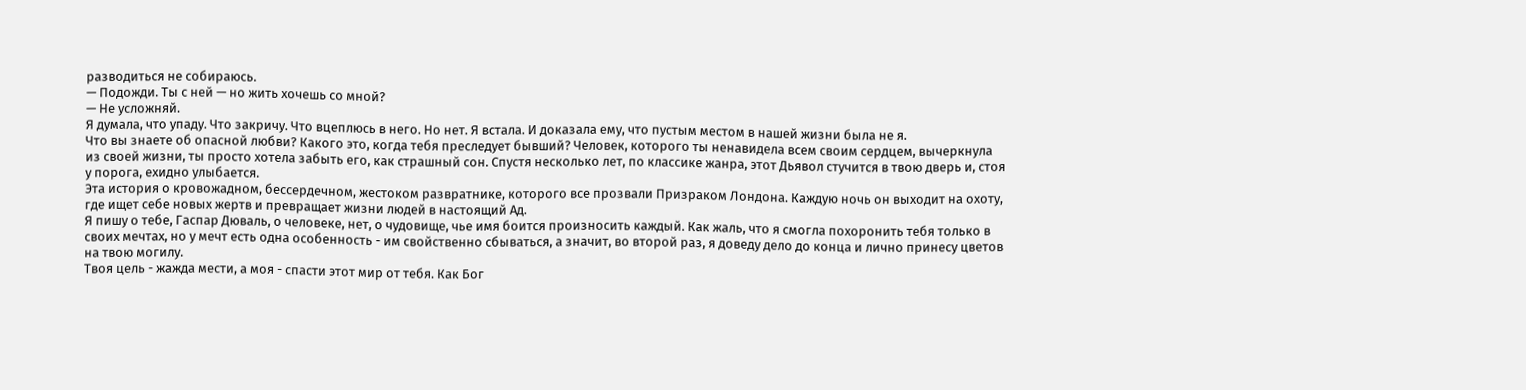разводиться не собираюсь.
— Подожди. Ты с ней — но жить хочешь со мной?
— Не усложняй.
Я думала, что упаду. Что закричу. Что вцеплюсь в него. Но нет. Я встала. И доказала ему, что пустым местом в нашей жизни была не я.
Что вы знаете об опасной любви? Какого это, когда тебя преследует бывший? Человек, которого ты ненавидела всем своим сердцем, вычеркнула из своей жизни, ты просто хотела забыть его, как страшный сон. Спустя несколько лет, по классике жанра, этот Дьявол стучится в твою дверь и, стоя у порога, ехидно улыбается.
Эта история о кровожадном, бессердечном, жестоком развратнике, которого все прозвали Призраком Лондона. Каждую ночь он выходит на охоту, где ищет себе новых жертв и превращает жизни людей в настоящий Ад.
Я пишу о тебе, Гаспар Дюваль, о человеке, нет, о чудовище, чье имя боится произносить каждый. Как жаль, что я смогла похоронить тебя только в своих мечтах, но у мечт есть одна особенность - им свойственно сбываться, а значит, во второй раз, я доведу дело до конца и лично принесу цветов на твою могилу.
Твоя цель - жажда мести, а моя - спасти этот мир от тебя. Как Бог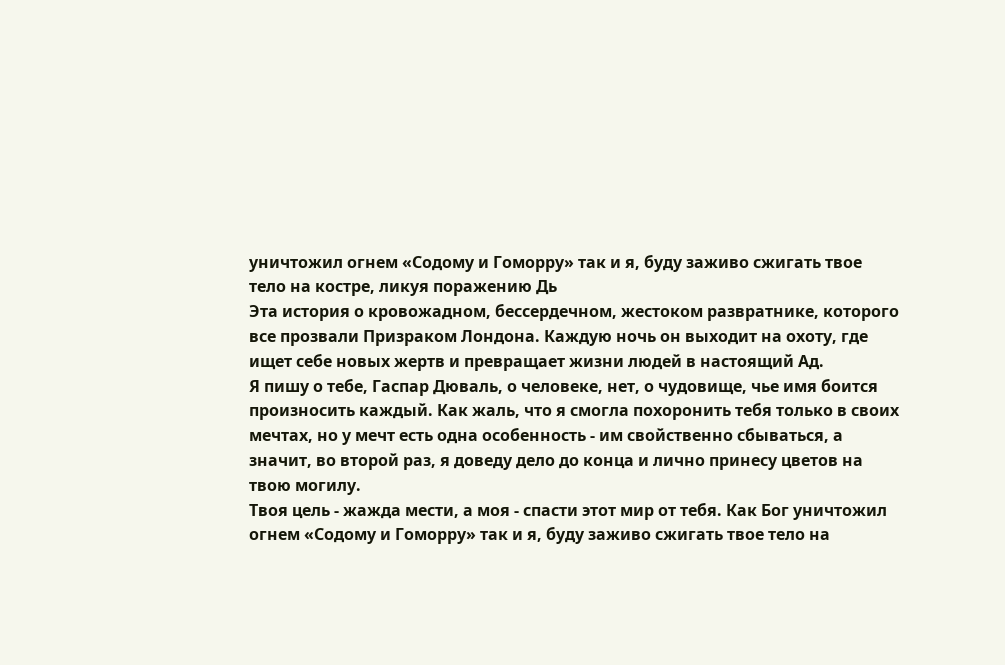уничтожил огнем «Содому и Гоморру» так и я, буду заживо сжигать твое тело на костре, ликуя поражению Дь
Эта история о кровожадном, бессердечном, жестоком развратнике, которого все прозвали Призраком Лондона. Каждую ночь он выходит на охоту, где ищет себе новых жертв и превращает жизни людей в настоящий Ад.
Я пишу о тебе, Гаспар Дюваль, о человеке, нет, о чудовище, чье имя боится произносить каждый. Как жаль, что я смогла похоронить тебя только в своих мечтах, но у мечт есть одна особенность - им свойственно сбываться, а значит, во второй раз, я доведу дело до конца и лично принесу цветов на твою могилу.
Твоя цель - жажда мести, а моя - спасти этот мир от тебя. Как Бог уничтожил огнем «Содому и Гоморру» так и я, буду заживо сжигать твое тело на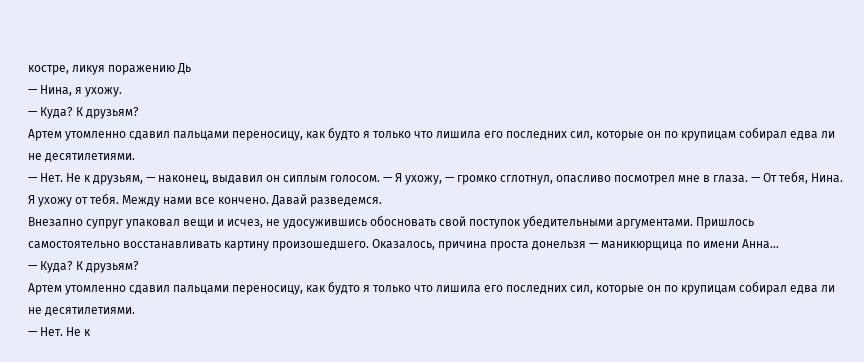костре, ликуя поражению Дь
— Нина, я ухожу.
— Куда? К друзьям?
Артем утомленно сдавил пальцами переносицу, как будто я только что лишила его последних сил, которые он по крупицам собирал едва ли не десятилетиями.
— Нет. Не к друзьям, — наконец, выдавил он сиплым голосом. — Я ухожу, — громко сглотнул, опасливо посмотрел мне в глаза. — От тебя, Нина. Я ухожу от тебя. Между нами все кончено. Давай разведемся.
Внезапно супруг упаковал вещи и исчез, не удосужившись обосновать свой поступок убедительными аргументами. Пришлось самостоятельно восстанавливать картину произошедшего. Оказалось, причина проста донельзя — маникюрщица по имени Анна…
— Куда? К друзьям?
Артем утомленно сдавил пальцами переносицу, как будто я только что лишила его последних сил, которые он по крупицам собирал едва ли не десятилетиями.
— Нет. Не к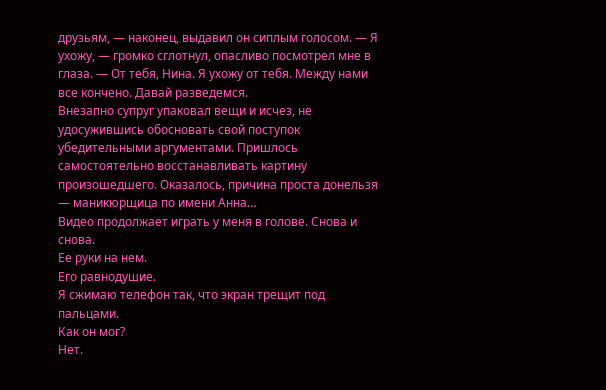друзьям, — наконец, выдавил он сиплым голосом. — Я ухожу, — громко сглотнул, опасливо посмотрел мне в глаза. — От тебя, Нина. Я ухожу от тебя. Между нами все кончено. Давай разведемся.
Внезапно супруг упаковал вещи и исчез, не удосужившись обосновать свой поступок убедительными аргументами. Пришлось самостоятельно восстанавливать картину произошедшего. Оказалось, причина проста донельзя — маникюрщица по имени Анна…
Видео продолжает играть у меня в голове. Снова и снова.
Ее руки на нем.
Его равнодушие.
Я сжимаю телефон так, что экран трещит под пальцами.
Как он мог?
Нет.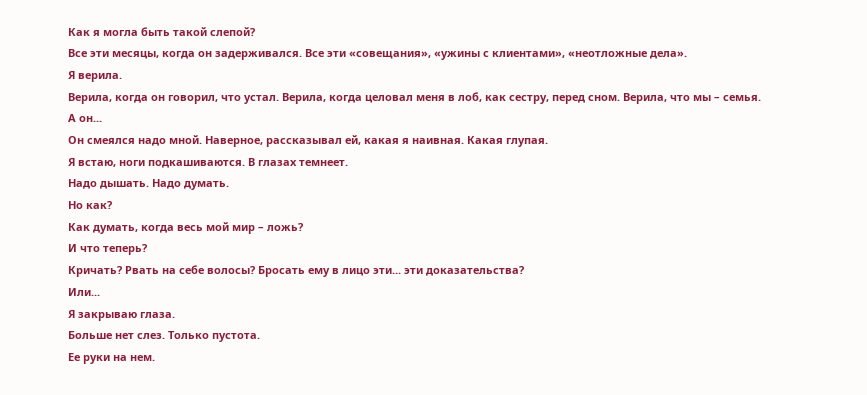Как я могла быть такой слепой?
Все эти месяцы, когда он задерживался. Все эти «совещания», «ужины с клиентами», «неотложные дела».
Я верила.
Верила, когда он говорил, что устал. Верила, когда целовал меня в лоб, как сестру, перед сном. Верила, что мы – семья.
А он...
Он смеялся надо мной. Наверное, рассказывал ей, какая я наивная. Какая глупая.
Я встаю, ноги подкашиваются. В глазах темнеет.
Надо дышать. Надо думать.
Но как?
Как думать, когда весь мой мир – ложь?
И что теперь?
Кричать? Рвать на себе волосы? Бросать ему в лицо эти... эти доказательства?
Или...
Я закрываю глаза.
Больше нет слез. Только пустота.
Ее руки на нем.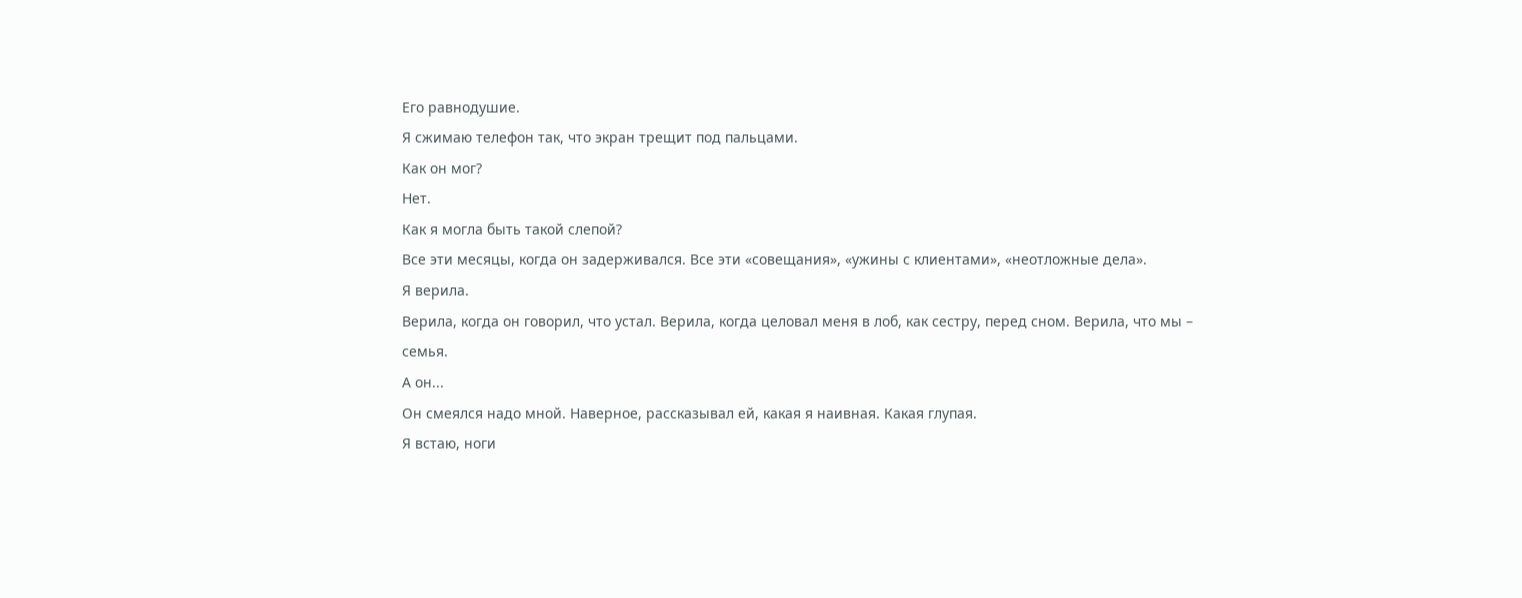Его равнодушие.
Я сжимаю телефон так, что экран трещит под пальцами.
Как он мог?
Нет.
Как я могла быть такой слепой?
Все эти месяцы, когда он задерживался. Все эти «совещания», «ужины с клиентами», «неотложные дела».
Я верила.
Верила, когда он говорил, что устал. Верила, когда целовал меня в лоб, как сестру, перед сном. Верила, что мы – семья.
А он...
Он смеялся надо мной. Наверное, рассказывал ей, какая я наивная. Какая глупая.
Я встаю, ноги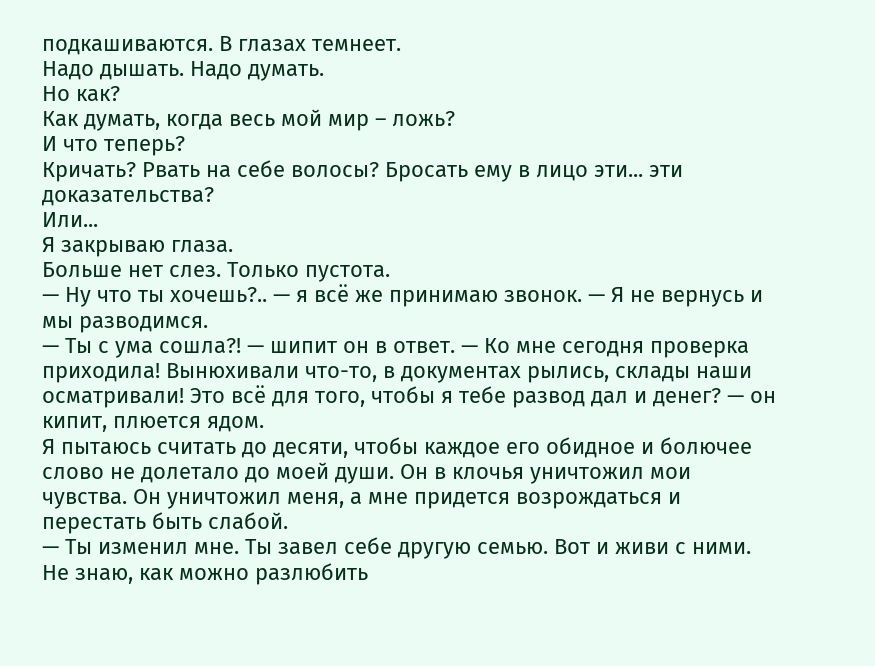подкашиваются. В глазах темнеет.
Надо дышать. Надо думать.
Но как?
Как думать, когда весь мой мир – ложь?
И что теперь?
Кричать? Рвать на себе волосы? Бросать ему в лицо эти... эти доказательства?
Или...
Я закрываю глаза.
Больше нет слез. Только пустота.
— Ну что ты хочешь?.. — я всё же принимаю звонок. — Я не вернусь и мы разводимся.
— Ты с ума сошла?! — шипит он в ответ. — Ко мне сегодня проверка приходила! Вынюхивали что-то, в документах рылись, склады наши осматривали! Это всё для того, чтобы я тебе развод дал и денег? — он кипит, плюется ядом.
Я пытаюсь считать до десяти, чтобы каждое его обидное и болючее слово не долетало до моей души. Он в клочья уничтожил мои чувства. Он уничтожил меня, а мне придется возрождаться и перестать быть слабой.
— Ты изменил мне. Ты завел себе другую семью. Вот и живи с ними.
Не знаю, как можно разлюбить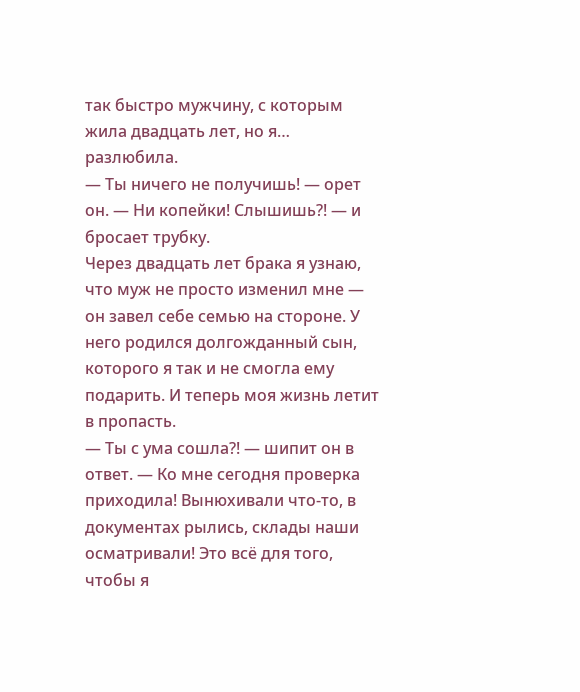так быстро мужчину, с которым жила двадцать лет, но я… разлюбила.
— Ты ничего не получишь! — орет он. — Ни копейки! Слышишь?! — и бросает трубку.
Через двадцать лет брака я узнаю, что муж не просто изменил мне — он завел себе семью на стороне. У него родился долгожданный сын, которого я так и не смогла ему подарить. И теперь моя жизнь летит в пропасть.
— Ты с ума сошла?! — шипит он в ответ. — Ко мне сегодня проверка приходила! Вынюхивали что-то, в документах рылись, склады наши осматривали! Это всё для того, чтобы я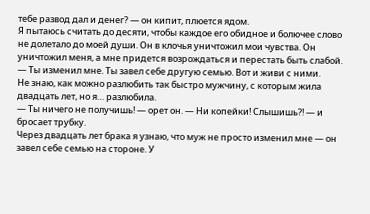тебе развод дал и денег? — он кипит, плюется ядом.
Я пытаюсь считать до десяти, чтобы каждое его обидное и болючее слово не долетало до моей души. Он в клочья уничтожил мои чувства. Он уничтожил меня, а мне придется возрождаться и перестать быть слабой.
— Ты изменил мне. Ты завел себе другую семью. Вот и живи с ними.
Не знаю, как можно разлюбить так быстро мужчину, с которым жила двадцать лет, но я… разлюбила.
— Ты ничего не получишь! — орет он. — Ни копейки! Слышишь?! — и бросает трубку.
Через двадцать лет брака я узнаю, что муж не просто изменил мне — он завел себе семью на стороне. У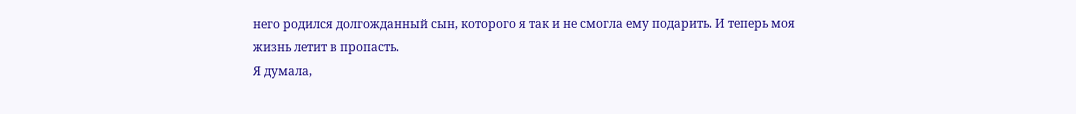него родился долгожданный сын, которого я так и не смогла ему подарить. И теперь моя жизнь летит в пропасть.
Я думала,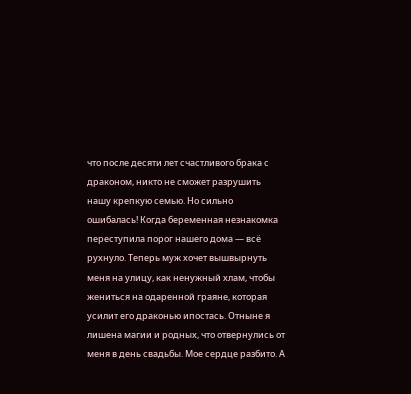что после десяти лет счастливого брака с драконом, никто не сможет разрушить нашу крепкую семью. Но сильно ошибалась! Когда беременная незнакомка переступила порог нашего дома — всё рухнуло. Теперь муж хочет вышвырнуть меня на улицу, как ненужный хлам, чтобы жениться на одаренной граяне, которая усилит его драконью ипостась. Отныне я лишена магии и родных, что отвернулись от меня в день свадьбы. Мое сердце разбито. А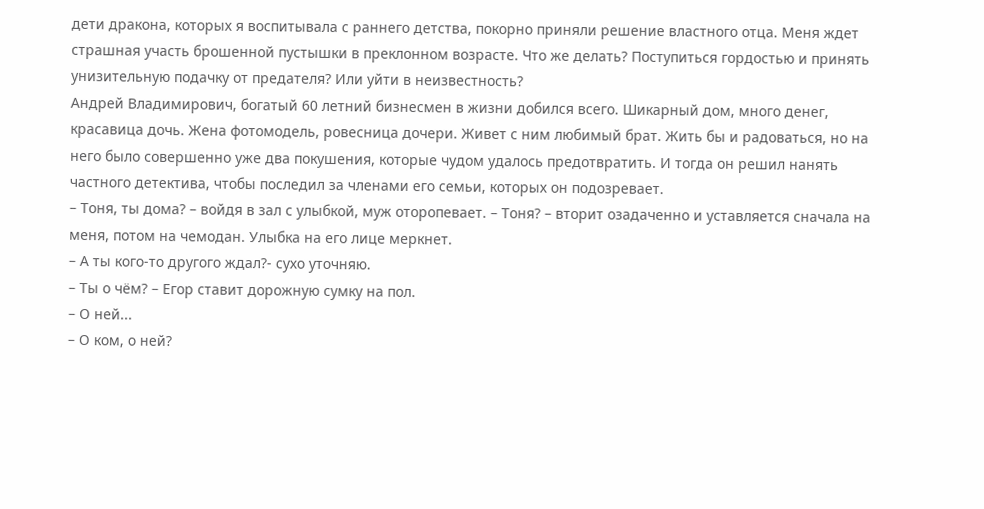дети дракона, которых я воспитывала с раннего детства, покорно приняли решение властного отца. Меня ждет страшная участь брошенной пустышки в преклонном возрасте. Что же делать? Поступиться гордостью и принять унизительную подачку от предателя? Или уйти в неизвестность?
Андрей Владимирович, богатый 60 летний бизнесмен в жизни добился всего. Шикарный дом, много денег, красавица дочь. Жена фотомодель, ровесница дочери. Живет с ним любимый брат. Жить бы и радоваться, но на него было совершенно уже два покушения, которые чудом удалось предотвратить. И тогда он решил нанять частного детектива, чтобы последил за членами его семьи, которых он подозревает.
– Тоня, ты дома? – войдя в зал с улыбкой, муж оторопевает. – Тоня? – вторит озадаченно и уставляется сначала на меня, потом на чемодан. Улыбка на его лице меркнет.
– А ты кого-то другого ждал?- сухо уточняю.
– Ты о чём? – Егор ставит дорожную сумку на пол.
– О ней...
– О ком, о ней?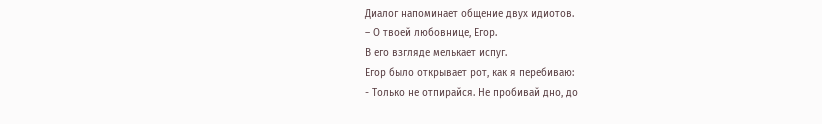Диалог напоминает общение двух идиотов.
– О твоей любовнице, Егор.
В его взгляде мелькает испуг.
Егор было открывает рот, как я перебиваю:
- Только не отпирайся. Не пробивай дно, до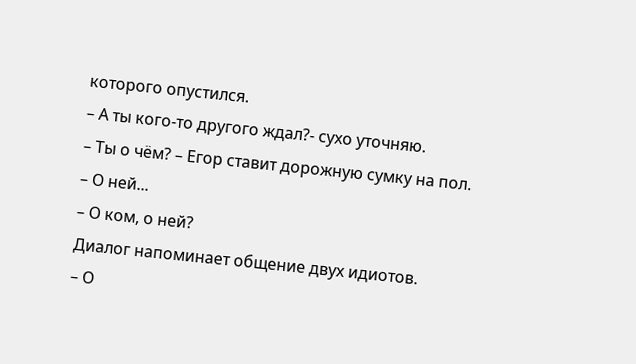которого опустился.
– А ты кого-то другого ждал?- сухо уточняю.
– Ты о чём? – Егор ставит дорожную сумку на пол.
– О ней...
– О ком, о ней?
Диалог напоминает общение двух идиотов.
– О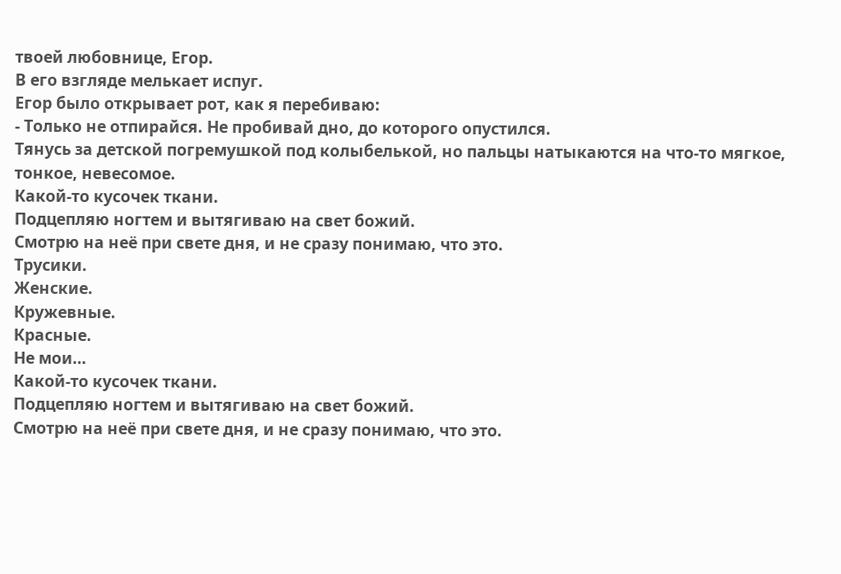твоей любовнице, Егор.
В его взгляде мелькает испуг.
Егор было открывает рот, как я перебиваю:
- Только не отпирайся. Не пробивай дно, до которого опустился.
Тянусь за детской погремушкой под колыбелькой, но пальцы натыкаются на что-то мягкое, тонкое, невесомое.
Какой-то кусочек ткани.
Подцепляю ногтем и вытягиваю на свет божий.
Смотрю на неё при свете дня, и не сразу понимаю, что это.
Трусики.
Женские.
Кружевные.
Красные.
Не мои…
Какой-то кусочек ткани.
Подцепляю ногтем и вытягиваю на свет божий.
Смотрю на неё при свете дня, и не сразу понимаю, что это.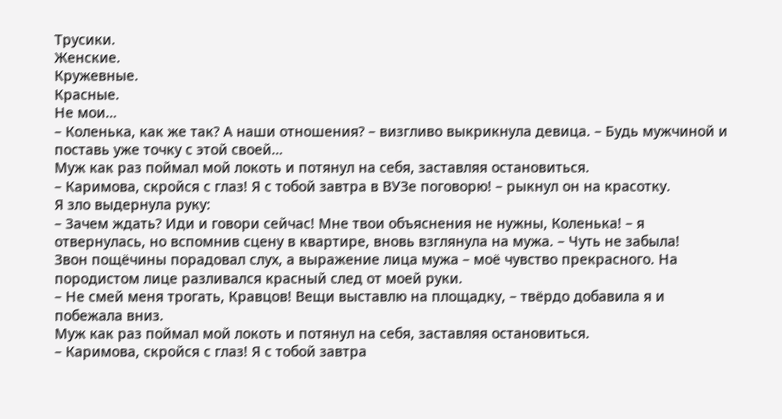Трусики.
Женские.
Кружевные.
Красные.
Не мои…
– Коленька, как же так? А наши отношения? – визгливо выкрикнула девица. – Будь мужчиной и поставь уже точку с этой своей…
Муж как раз поймал мой локоть и потянул на себя, заставляя остановиться.
– Каримова, скройся с глаз! Я с тобой завтра в ВУЗе поговорю! – рыкнул он на красотку.
Я зло выдернула руку:
– Зачем ждать? Иди и говори сейчас! Мне твои объяснения не нужны, Коленька! – я отвернулась, но вспомнив сцену в квартире, вновь взглянула на мужа. – Чуть не забыла!
Звон пощёчины порадовал слух, а выражение лица мужа – моё чувство прекрасного. На породистом лице разливался красный след от моей руки.
– Не смей меня трогать, Кравцов! Вещи выставлю на площадку, – твёрдо добавила я и побежала вниз.
Муж как раз поймал мой локоть и потянул на себя, заставляя остановиться.
– Каримова, скройся с глаз! Я с тобой завтра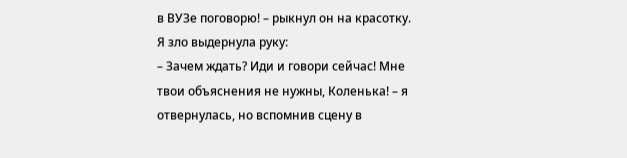в ВУЗе поговорю! – рыкнул он на красотку.
Я зло выдернула руку:
– Зачем ждать? Иди и говори сейчас! Мне твои объяснения не нужны, Коленька! – я отвернулась, но вспомнив сцену в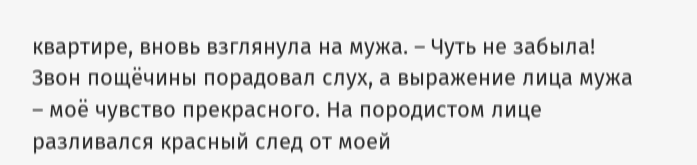квартире, вновь взглянула на мужа. – Чуть не забыла!
Звон пощёчины порадовал слух, а выражение лица мужа – моё чувство прекрасного. На породистом лице разливался красный след от моей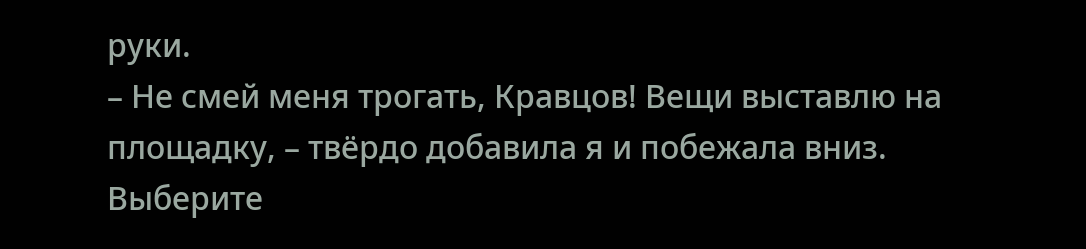руки.
– Не смей меня трогать, Кравцов! Вещи выставлю на площадку, – твёрдо добавила я и побежала вниз.
Выберите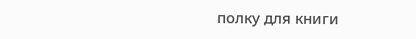полку для книги